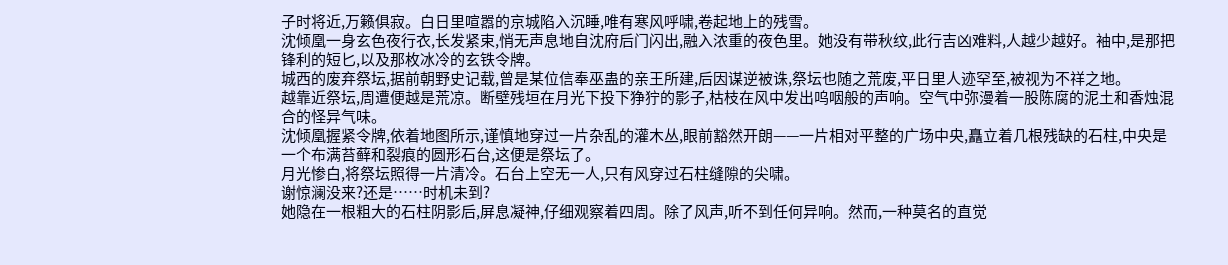子时将近,万籁俱寂。白日里喧嚣的京城陷入沉睡,唯有寒风呼啸,卷起地上的残雪。
沈倾凰一身玄色夜行衣,长发紧束,悄无声息地自沈府后门闪出,融入浓重的夜色里。她没有带秋纹,此行吉凶难料,人越少越好。袖中,是那把锋利的短匕,以及那枚冰冷的玄铁令牌。
城西的废弃祭坛,据前朝野史记载,曾是某位信奉巫蛊的亲王所建,后因谋逆被诛,祭坛也随之荒废,平日里人迹罕至,被视为不祥之地。
越靠近祭坛,周遭便越是荒凉。断壁残垣在月光下投下狰狞的影子,枯枝在风中发出呜咽般的声响。空气中弥漫着一股陈腐的泥土和香烛混合的怪异气味。
沈倾凰握紧令牌,依着地图所示,谨慎地穿过一片杂乱的灌木丛,眼前豁然开朗——一片相对平整的广场中央,矗立着几根残缺的石柱,中央是一个布满苔藓和裂痕的圆形石台,这便是祭坛了。
月光惨白,将祭坛照得一片清冷。石台上空无一人,只有风穿过石柱缝隙的尖啸。
谢惊澜没来?还是……时机未到?
她隐在一根粗大的石柱阴影后,屏息凝神,仔细观察着四周。除了风声,听不到任何异响。然而,一种莫名的直觉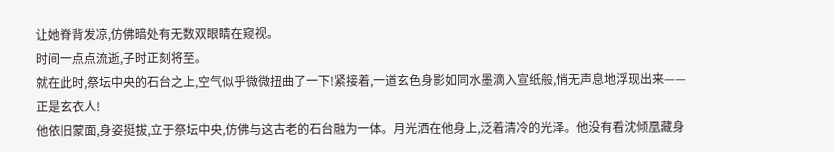让她脊背发凉,仿佛暗处有无数双眼睛在窥视。
时间一点点流逝,子时正刻将至。
就在此时,祭坛中央的石台之上,空气似乎微微扭曲了一下!紧接着,一道玄色身影如同水墨滴入宣纸般,悄无声息地浮现出来——正是玄衣人!
他依旧蒙面,身姿挺拔,立于祭坛中央,仿佛与这古老的石台融为一体。月光洒在他身上,泛着清冷的光泽。他没有看沈倾凰藏身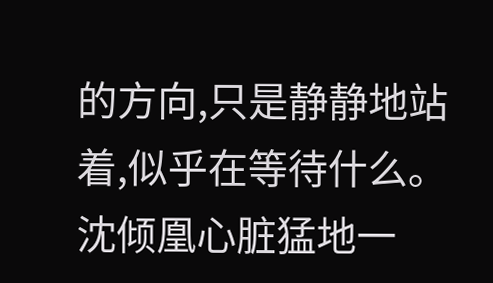的方向,只是静静地站着,似乎在等待什么。
沈倾凰心脏猛地一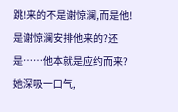跳!来的不是谢惊澜,而是他!是谢惊澜安排他来的?还是……他本就是应约而来?
她深吸一口气,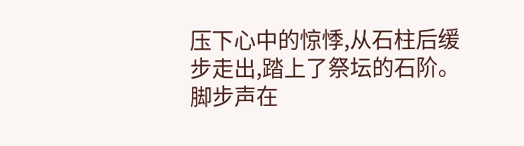压下心中的惊悸,从石柱后缓步走出,踏上了祭坛的石阶。脚步声在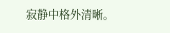寂静中格外清晰。